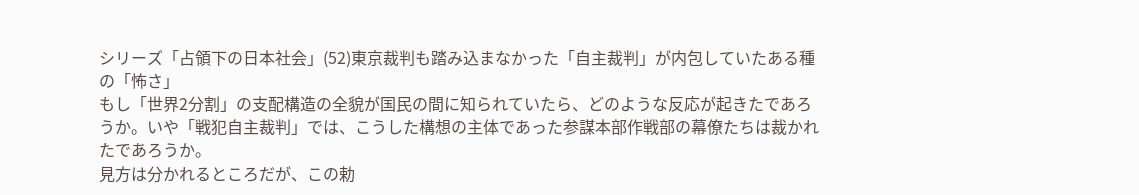シリーズ「占領下の日本社会」(52)東京裁判も踏み込まなかった「自主裁判」が内包していたある種の「怖さ」
もし「世界2分割」の支配構造の全貌が国民の間に知られていたら、どのような反応が起きたであろうか。いや「戦犯自主裁判」では、こうした構想の主体であった参謀本部作戦部の幕僚たちは裁かれたであろうか。
見方は分かれるところだが、この勅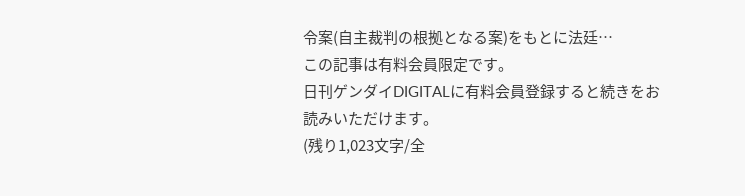令案(自主裁判の根拠となる案)をもとに法廷…
この記事は有料会員限定です。
日刊ゲンダイDIGITALに有料会員登録すると続きをお読みいただけます。
(残り1,023文字/全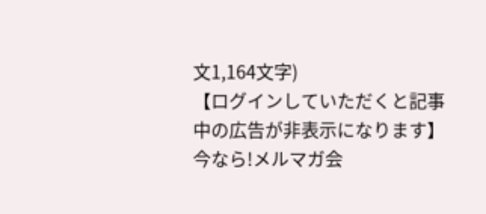文1,164文字)
【ログインしていただくと記事中の広告が非表示になります】
今なら!メルマガ会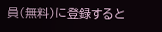員(無料)に登録すると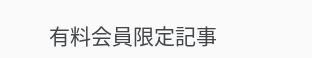有料会員限定記事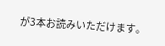が3本お読みいただけます。